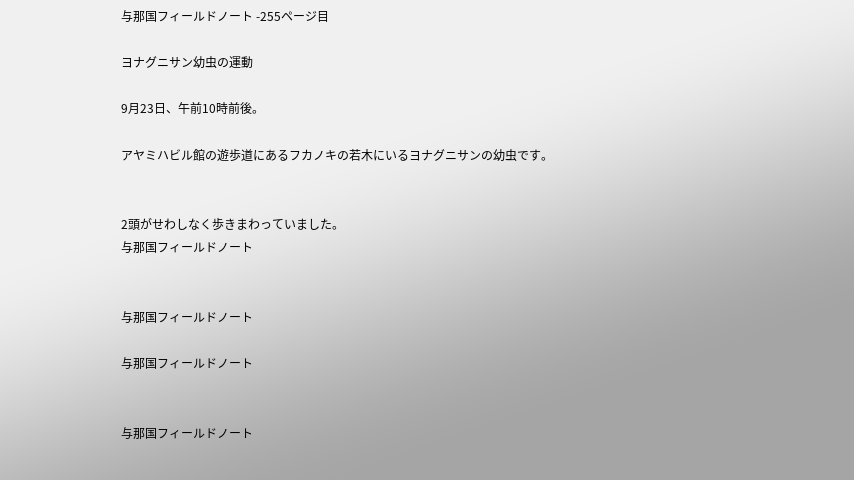与那国フィールドノート -255ページ目

ヨナグニサン幼虫の運動

9月23日、午前10時前後。

アヤミハビル館の遊歩道にあるフカノキの若木にいるヨナグニサンの幼虫です。


2頭がせわしなく歩きまわっていました。
与那国フィールドノート


与那国フィールドノート

与那国フィールドノート


与那国フィールドノート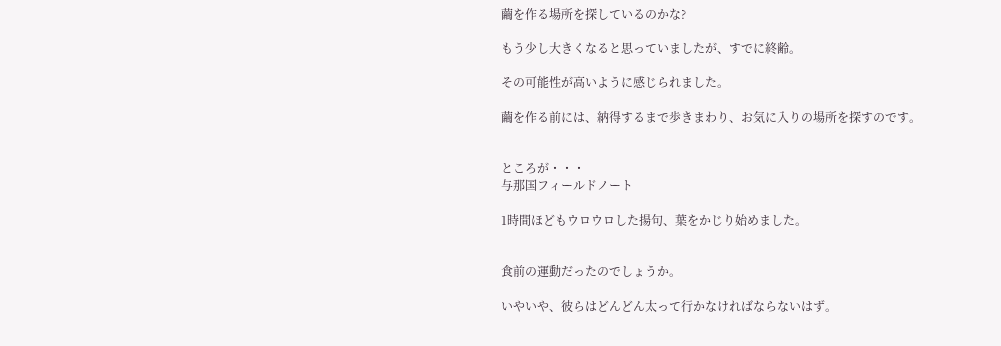繭を作る場所を探しているのかな?

もう少し大きくなると思っていましたが、すでに終齢。

その可能性が高いように感じられました。

繭を作る前には、納得するまで歩きまわり、お気に入りの場所を探すのです。


ところが・・・
与那国フィールドノート

1時間ほどもウロウロした揚句、葉をかじり始めました。


食前の運動だったのでしょうか。

いやいや、彼らはどんどん太って行かなければならないはず。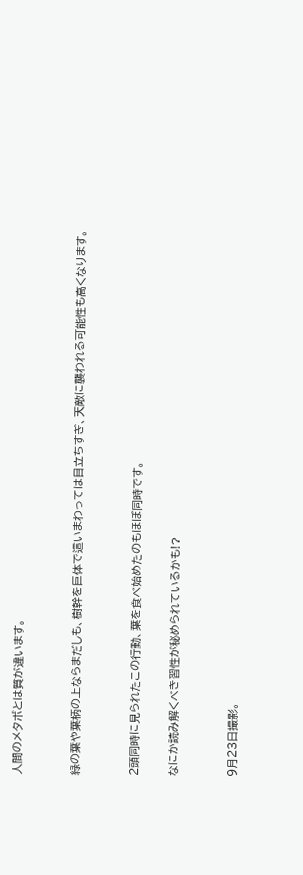人間のメタボとは質が違います。


緑の葉や葉柄の上ならまだしも、樹幹を巨体で這いまわっては目立ちすぎ、天敵に襲われる可能性も高くなります。


2頭同時に見られたこの行動、葉を食べ始めたのもほぼ同時です。

なにか読み解くべき習性が秘められているかも!?


9月23日撮影。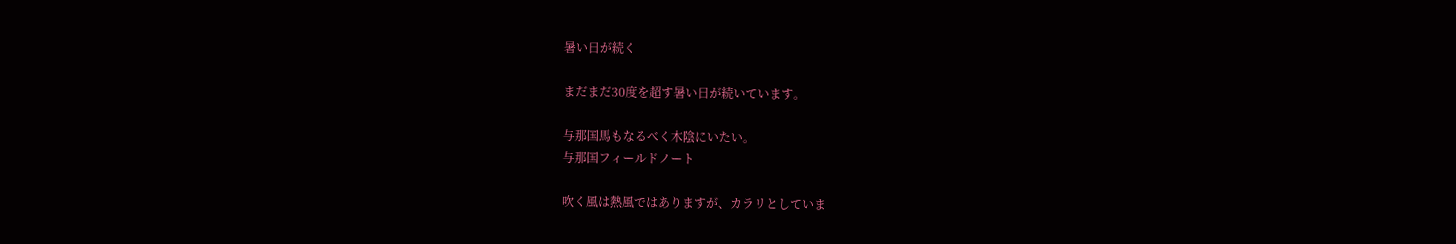暑い日が続く

まだまだ30度を超す暑い日が続いています。

与那国馬もなるべく木陰にいたい。
与那国フィールドノート

吹く風は熱風ではありますが、カラリとしていま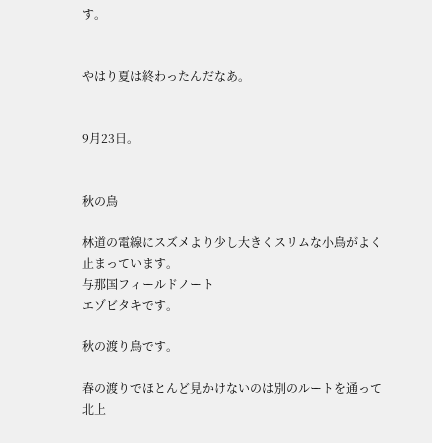す。


やはり夏は終わったんだなあ。


9月23日。


秋の鳥

林道の電線にスズメより少し大きくスリムな小鳥がよく止まっています。
与那国フィールドノート
エゾビタキです。

秋の渡り鳥です。

春の渡りでほとんど見かけないのは別のルートを通って北上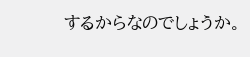するからなのでしょうか。